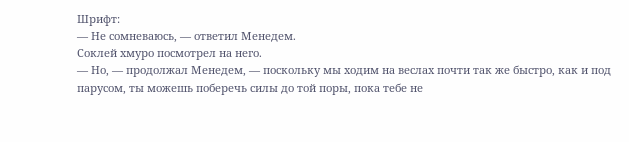Шрифт:
— Не сомневаюсь, — ответил Менедем.
Соклей хмуро посмотрел на него.
— Но, — продолжал Менедем, — поскольку мы ходим на веслах почти так же быстро, как и под парусом, ты можешь поберечь силы до той поры, пока тебе не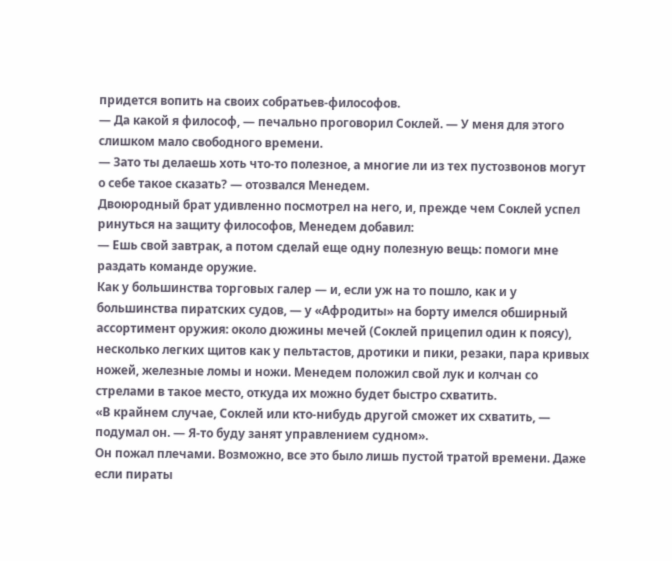придется вопить на своих собратьев-философов.
— Да какой я философ, — печально проговорил Соклей. — У меня для этого слишком мало свободного времени.
— Зато ты делаешь хоть что-то полезное, а многие ли из тех пустозвонов могут о себе такое сказать? — отозвался Менедем.
Двоюродный брат удивленно посмотрел на него, и, прежде чем Соклей успел ринуться на защиту философов, Менедем добавил:
— Ешь свой завтрак, а потом сделай еще одну полезную вещь: помоги мне раздать команде оружие.
Как у большинства торговых галер — и, если уж на то пошло, как и у большинства пиратских судов, — у «Афродиты» на борту имелся обширный ассортимент оружия: около дюжины мечей (Соклей прицепил один к поясу), несколько легких щитов как у пельтастов, дротики и пики, резаки, пара кривых ножей, железные ломы и ножи. Менедем положил свой лук и колчан со стрелами в такое место, откуда их можно будет быстро схватить.
«В крайнем случае, Соклей или кто-нибудь другой сможет их схватить, — подумал он. — Я-то буду занят управлением судном».
Он пожал плечами. Возможно, все это было лишь пустой тратой времени. Даже если пираты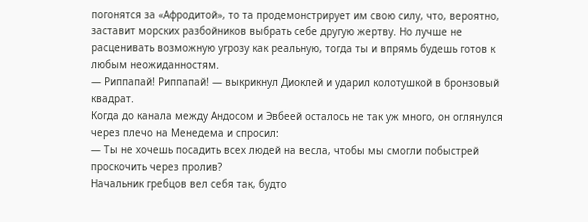погонятся за «Афродитой», то та продемонстрирует им свою силу, что, вероятно, заставит морских разбойников выбрать себе другую жертву. Но лучше не расценивать возможную угрозу как реальную, тогда ты и впрямь будешь готов к любым неожиданностям.
— Риппапай! Риппапай! — выкрикнул Диоклей и ударил колотушкой в бронзовый квадрат.
Когда до канала между Андосом и Эвбеей осталось не так уж много, он оглянулся через плечо на Менедема и спросил:
— Ты не хочешь посадить всех людей на весла, чтобы мы смогли побыстрей проскочить через пролив?
Начальник гребцов вел себя так, будто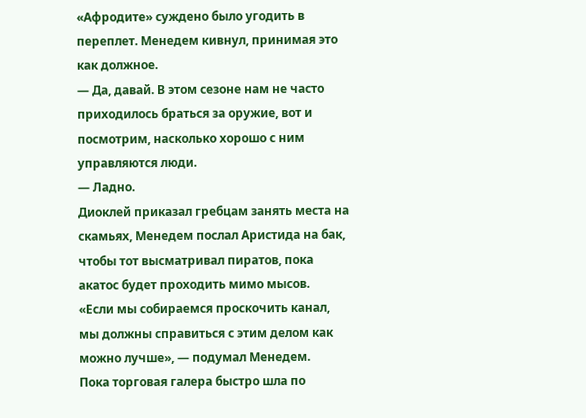«Афродите» суждено было угодить в переплет. Менедем кивнул, принимая это как должное.
— Да, давай. В этом сезоне нам не часто приходилось браться за оружие, вот и посмотрим, насколько хорошо с ним управляются люди.
— Ладно.
Диоклей приказал гребцам занять места на скамьях, Менедем послал Аристида на бак, чтобы тот высматривал пиратов, пока акатос будет проходить мимо мысов.
«Если мы собираемся проскочить канал, мы должны справиться с этим делом как можно лучше», — подумал Менедем.
Пока торговая галера быстро шла по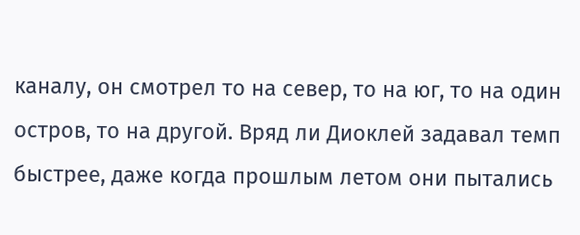каналу, он смотрел то на север, то на юг, то на один остров, то на другой. Вряд ли Диоклей задавал темп быстрее, даже когда прошлым летом они пытались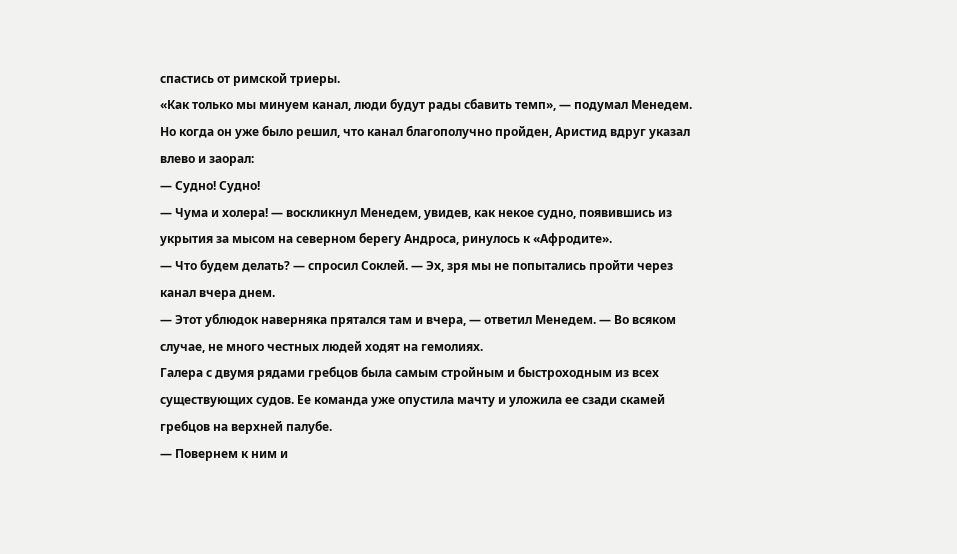спастись от римской триеры.
«Как только мы минуем канал, люди будут рады сбавить темп», — подумал Менедем.
Но когда он уже было решил, что канал благополучно пройден, Аристид вдруг указал влево и заорал:
— Судно! Судно!
— Чума и холера! — воскликнул Менедем, увидев, как некое судно, появившись из укрытия за мысом на северном берегу Андроса, ринулось к «Афродите».
— Что будем делать? — спросил Соклей. — Эх, зря мы не попытались пройти через канал вчера днем.
— Этот ублюдок наверняка прятался там и вчера, — ответил Менедем. — Во всяком случае, не много честных людей ходят на гемолиях.
Галера с двумя рядами гребцов была самым стройным и быстроходным из всех существующих судов. Ее команда уже опустила мачту и уложила ее сзади скамей гребцов на верхней палубе.
— Повернем к ним и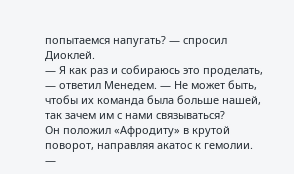попытаемся напугать? — спросил Диоклей.
— Я как раз и собираюсь это проделать, — ответил Менедем. — Не может быть, чтобы их команда была больше нашей, так зачем им с нами связываться?
Он положил «Афродиту» в крутой поворот, направляя акатос к гемолии.
—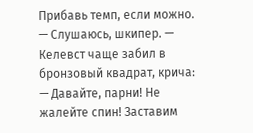Прибавь темп, если можно.
— Слушаюсь, шкипер. — Келевст чаще забил в бронзовый квадрат, крича: — Давайте, парни! Не жалейте спин! Заставим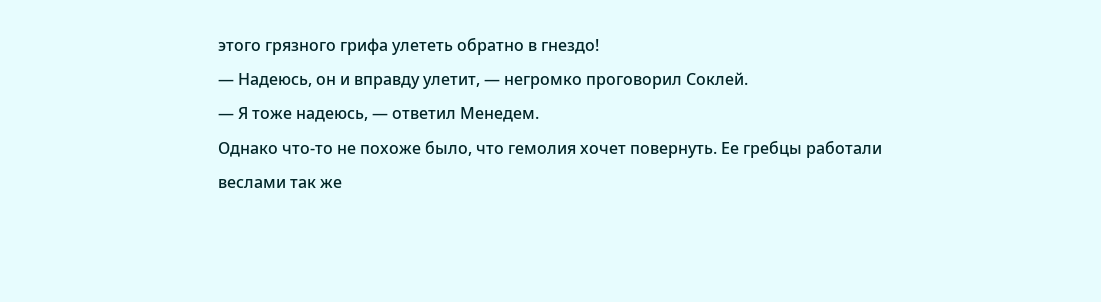этого грязного грифа улететь обратно в гнездо!
— Надеюсь, он и вправду улетит, — негромко проговорил Соклей.
— Я тоже надеюсь, — ответил Менедем.
Однако что-то не похоже было, что гемолия хочет повернуть. Ее гребцы работали веслами так же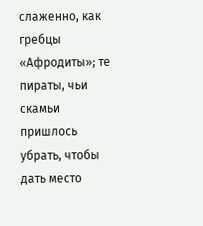слаженно, как гребцы «Афродиты»; те пираты, чьи скамьи пришлось убрать, чтобы дать место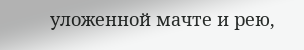уложенной мачте и рею,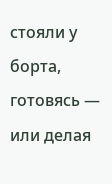стояли у борта, готовясь — или делая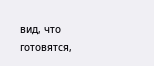вид, что готовятся,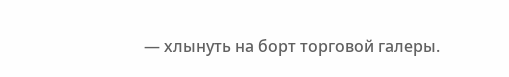— хлынуть на борт торговой галеры.